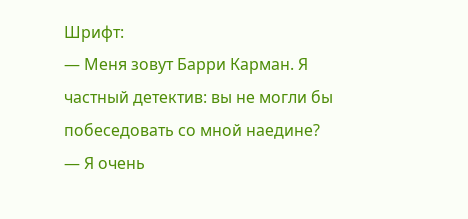Шрифт:
— Меня зовут Барри Карман. Я частный детектив: вы не могли бы побеседовать со мной наедине?
— Я очень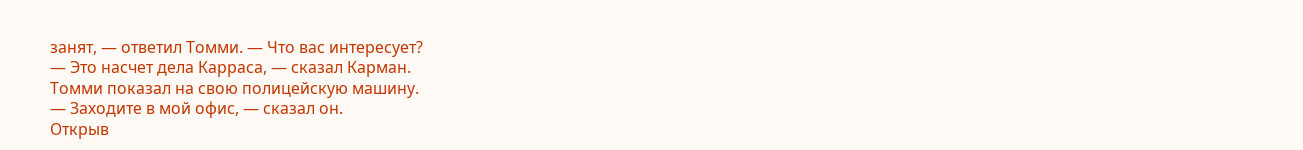занят, — ответил Томми. — Что вас интересует?
— Это насчет дела Карраса, — сказал Карман.
Томми показал на свою полицейскую машину.
— Заходите в мой офис, — сказал он.
Открыв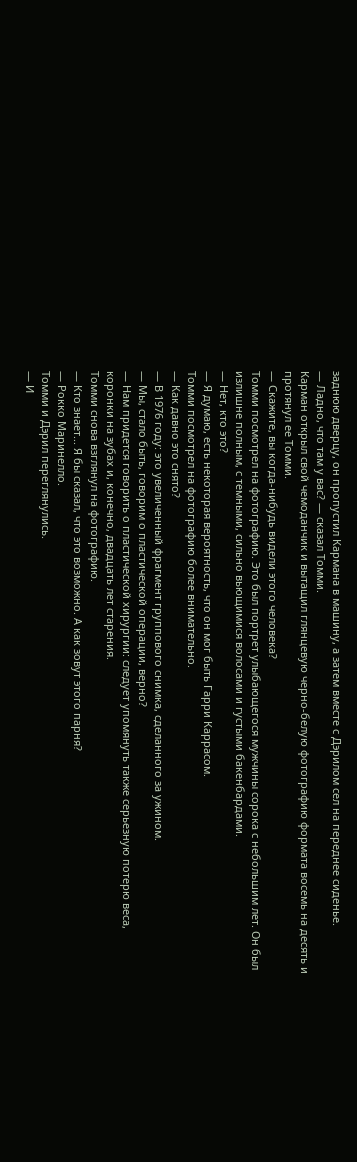заднюю дверцу, он пропустил Кармана в машину, а затем вместе с Дэрилом сел на переднее сиденье.
— Ладно, что там у вас? — сказал Томми.
Карман открыл свой чемоданчик и вытащил глянцевую черно-белую фотографию формата восемь на десять и протянул ее Томми.
— Скажите, вы когда-нибудь видели этого человека?
Томми посмотрел на фотографию. Это был портрет улыбающегося мужчины сорока с небольшим лет. Он был излишне полным, с темными, сильно вьющимися волосами и густыми бакенбардами.
— Нет, кто это?
— Я думаю, есть некоторая вероятность, что он мог быть Гарри Каррасом.
Томми посмотрел на фотографию более внимательно.
— Как давно это снято?
— В 1976 году: это увеличенный фрагмент группового снимка, сделанного за ужином.
— Мы, стало быть, говорим о пластической операции, верно?
— Нам придется говорить о пластической хирургии: следует упомянуть также серьезную потерю веса, коронки на зубах и, конечно, двадцать лет старения.
Томми снова взглянул на фотографию.
— Кто знает... Я бы сказал, что это возможно. А как зовут этого парня?
— Рокко Маринелло.
Томми и Дэрил переглянулись.
— И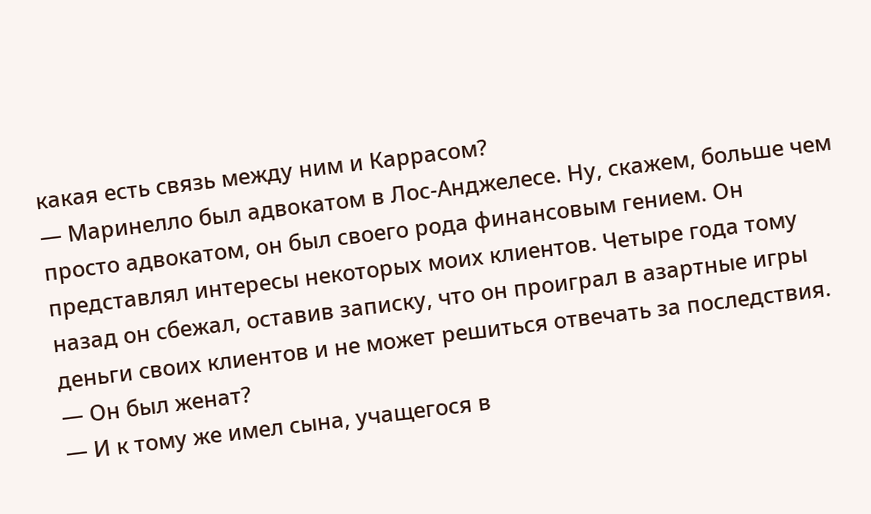какая есть связь между ним и Каррасом?
— Маринелло был адвокатом в Лос-Анджелесе. Ну, скажем, больше чем просто адвокатом, он был своего рода финансовым гением. Он представлял интересы некоторых моих клиентов. Четыре года тому назад он сбежал, оставив записку, что он проиграл в азартные игры деньги своих клиентов и не может решиться отвечать за последствия.
— Он был женат?
— И к тому же имел сына, учащегося в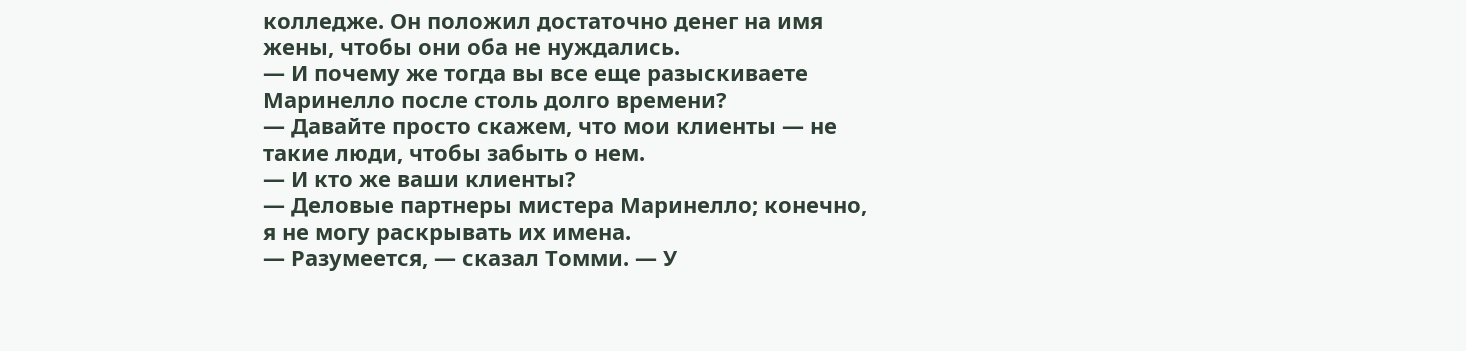колледже. Он положил достаточно денег на имя жены, чтобы они оба не нуждались.
— И почему же тогда вы все еще разыскиваете Маринелло после столь долго времени?
— Давайте просто скажем, что мои клиенты — не такие люди, чтобы забыть о нем.
— И кто же ваши клиенты?
— Деловые партнеры мистера Маринелло; конечно, я не могу раскрывать их имена.
— Разумеется, — сказал Томми. — У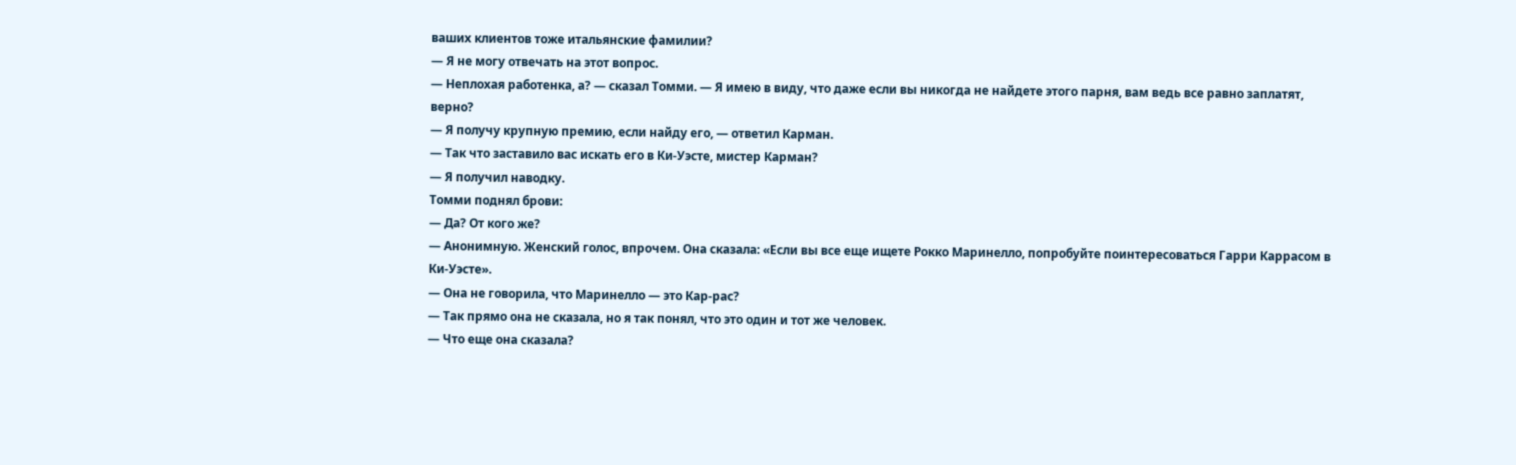ваших клиентов тоже итальянские фамилии?
— Я не могу отвечать на этот вопрос.
— Неплохая работенка, а? — сказал Томми. — Я имею в виду, что даже если вы никогда не найдете этого парня, вам ведь все равно заплатят, верно?
— Я получу крупную премию, если найду его, — ответил Карман.
— Так что заставило вас искать его в Ки-Уэсте, мистер Карман?
— Я получил наводку.
Томми поднял брови:
— Да? От кого же?
— Анонимную. Женский голос, впрочем. Она сказала: «Если вы все еще ищете Рокко Маринелло, попробуйте поинтересоваться Гарри Каррасом в Ки-Уэсте».
— Она не говорила, что Маринелло — это Кар-рас?
— Так прямо она не сказала, но я так понял, что это один и тот же человек.
— Что еще она сказала?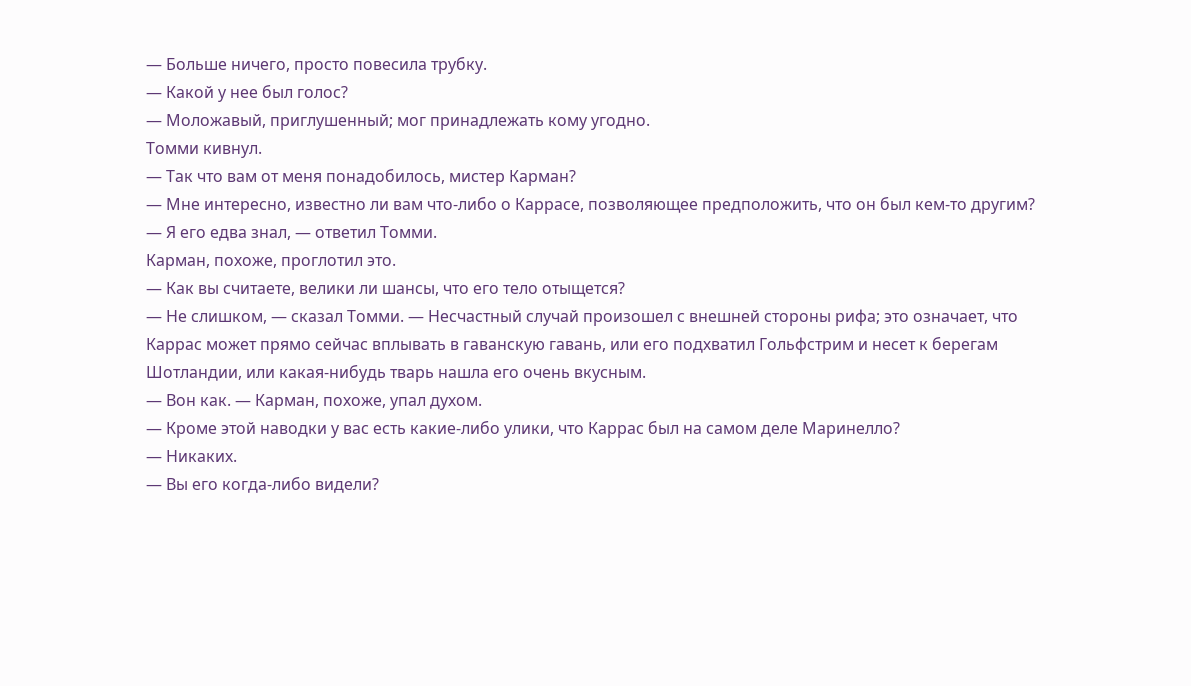— Больше ничего, просто повесила трубку.
— Какой у нее был голос?
— Моложавый, приглушенный; мог принадлежать кому угодно.
Томми кивнул.
— Так что вам от меня понадобилось, мистер Карман?
— Мне интересно, известно ли вам что-либо о Каррасе, позволяющее предположить, что он был кем-то другим?
— Я его едва знал, — ответил Томми.
Карман, похоже, проглотил это.
— Как вы считаете, велики ли шансы, что его тело отыщется?
— Не слишком, — сказал Томми. — Несчастный случай произошел с внешней стороны рифа; это означает, что Каррас может прямо сейчас вплывать в гаванскую гавань, или его подхватил Гольфстрим и несет к берегам Шотландии, или какая-нибудь тварь нашла его очень вкусным.
— Вон как. — Карман, похоже, упал духом.
— Кроме этой наводки у вас есть какие-либо улики, что Каррас был на самом деле Маринелло?
— Никаких.
— Вы его когда-либо видели?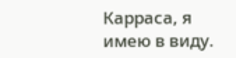Карраса, я имею в виду.